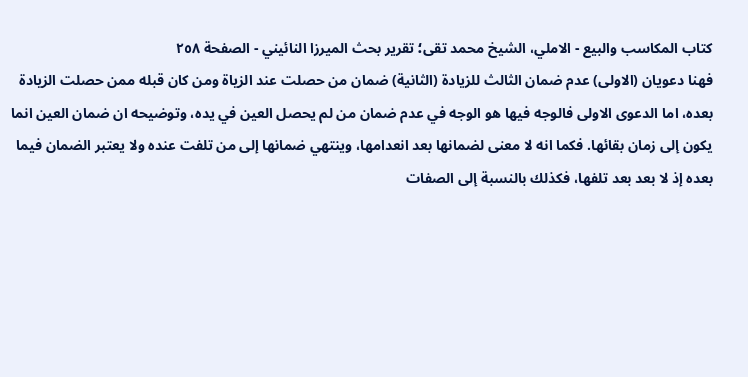كتاب المكاسب والبيع - الاملي، الشيخ محمد تقى؛ تقرير بحث الميرزا النائيني - الصفحة ٢٥٨
فهنا دعويان (الاولى) عدم ضمان الثالث للزيادة (الثانية) ضمان من حصلت عند الزياة ومن كان قبله ممن حصلت الزيادة بعده، اما الدعوى الاولى فالوجه فيها هو الوجه في عدم ضمان من لم يحصل العين في يده، وتوضيحه ان ضمان العين انما يكون إلى زمان بقائها. فكما انه لا معنى لضمانها بعد انعدامها، وينتهي ضمانها إلى من تلفت عنده ولا يعتبر الضمان فيما بعده إذ لا بعد بعد تلفها، فكذلك بالنسبة إلى الصفات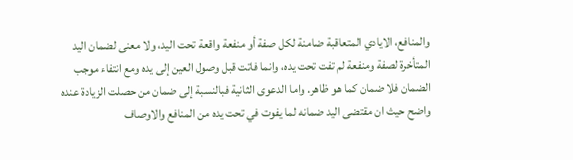والمنافع، الايادي المتعاقبة ضامنة لكل صفة أو منفعة واقعة تحت اليد، ولا معنى لضمان اليد المتأخرة لصفة ومنفعة لم تفت تحت يده، وانما فاتت قبل وصول العين إلى يده ومع انتفاء موجب الضمان فلا ضمان كما هو ظاهر. واما الدعوى الثانية فبالنسبة إلى ضمان من حصلت الزيادة عنده واضح حيث ان مقتضى اليد ضمانه لما يفوت في تحت يده من المنافع والاوصاف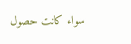سواء كانت حصول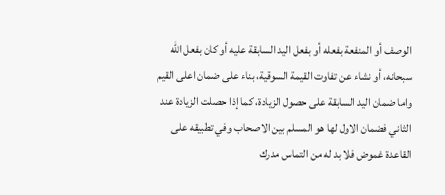الوصف أو المنفعة بفعله أو بفعل اليد السابقة عليه أو كان بفعل الله سبحانه، أو نشاء عن تفاوت القيمة السوقية، بناء على ضمان اعلى القيم واما ضمان اليد السابقة على حصول الزيادة، كما إذا حصلت الزيادة عند الثاني فضمان الاول لها هو المسلم بين الاصحاب وفي تطبيقه على القاعدة غموض فلا بد له من التماس مدرك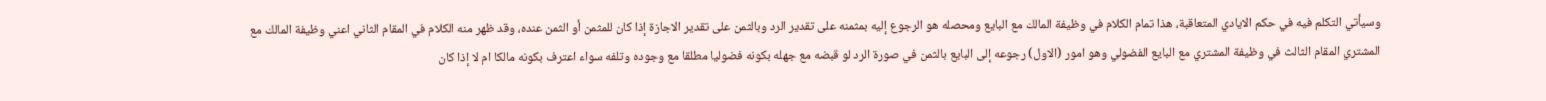وسيأتي التكلم فيه في حكم الايادي المتعاقبة، هذا تمام الكلام في وظيفة المالك مع البايع ومحصله هو الرجوع إليه بمثمنه على تقدير الرد وبالثمن على تقدير الاجازة إذا كان للمثمن أو الثمن عنده، وقد ظهر منه الكلام في المقام الثاني اعني وظيفة المالك مع المشتري المقام الثالث في وظيفة المشتري مع البايع الفضولي وهو امور (الاول) رجوعه إلى البايع بالثمن في صورة الرد لو قبضه مع جهله بكونه فضوليا مطلقا مع وجوده وتلفه سواء اعترف بكونه مالكا ام لا إذا كان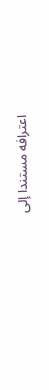اعترافه مستندا إلى